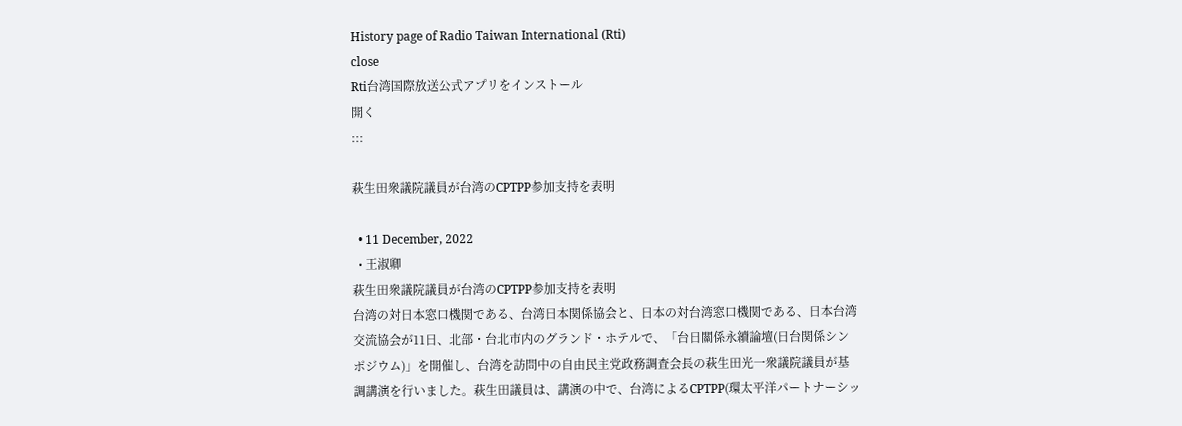History page of Radio Taiwan International (Rti)
close
Rti台湾国際放送公式アプリをインストール
開く
:::

萩生田衆議院議員が台湾のCPTPP参加支持を表明

  • 11 December, 2022
  • 王淑卿
萩生田衆議院議員が台湾のCPTPP参加支持を表明
台湾の対日本窓口機関である、台湾日本関係協会と、日本の対台湾窓口機関である、日本台湾交流協会が11日、北部・台北市内のグランド・ホテルで、「台日關係永續論壇(日台関係シンポジウム)」を開催し、台湾を訪問中の自由民主党政務調査会長の萩生田光一衆議院議員が基調講演を行いました。萩生田議員は、講演の中で、台湾によるCPTPP(環太平洋パートナーシッ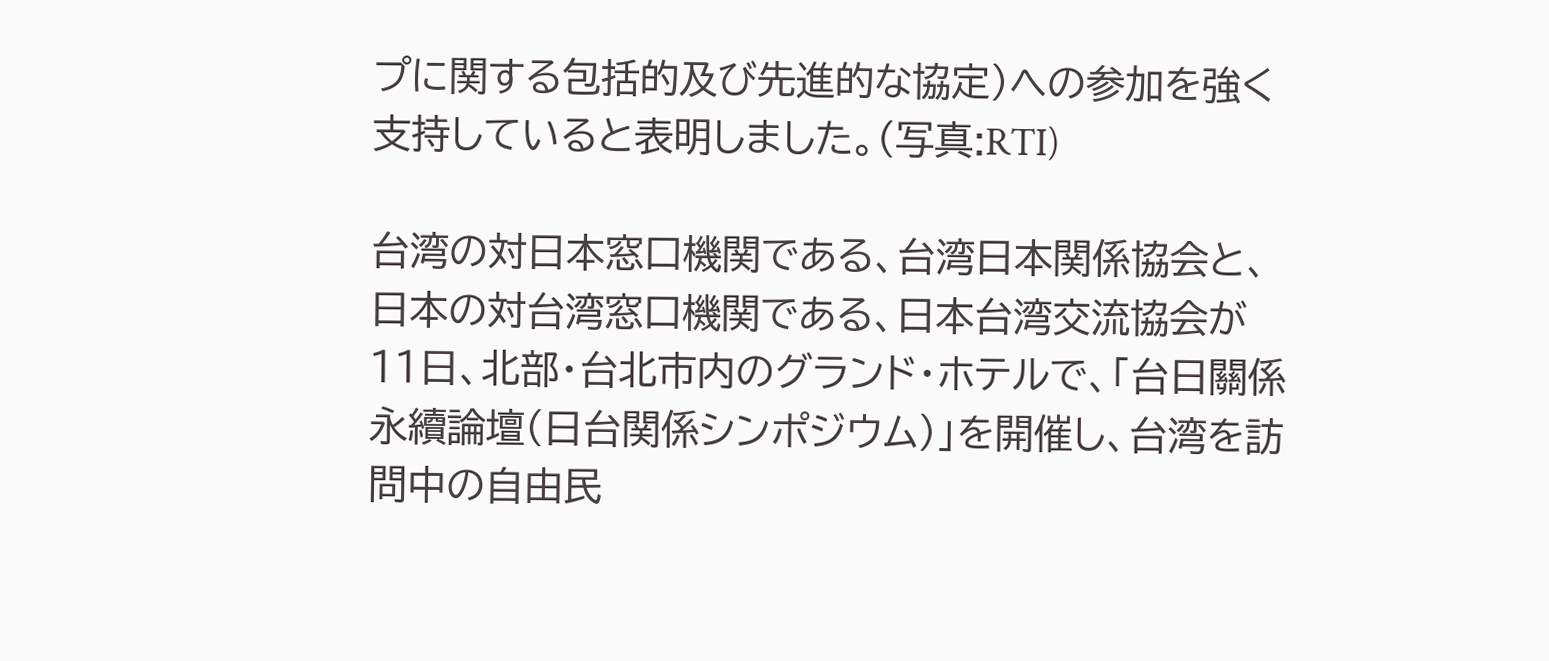プに関する包括的及び先進的な協定)への参加を強く支持していると表明しました。(写真:RTI)

台湾の対日本窓口機関である、台湾日本関係協会と、日本の対台湾窓口機関である、日本台湾交流協会が11日、北部・台北市内のグランド・ホテルで、「台日關係永續論壇(日台関係シンポジウム)」を開催し、台湾を訪問中の自由民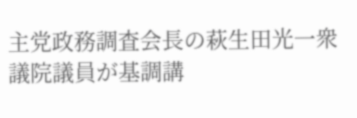主党政務調査会長の萩生田光一衆議院議員が基調講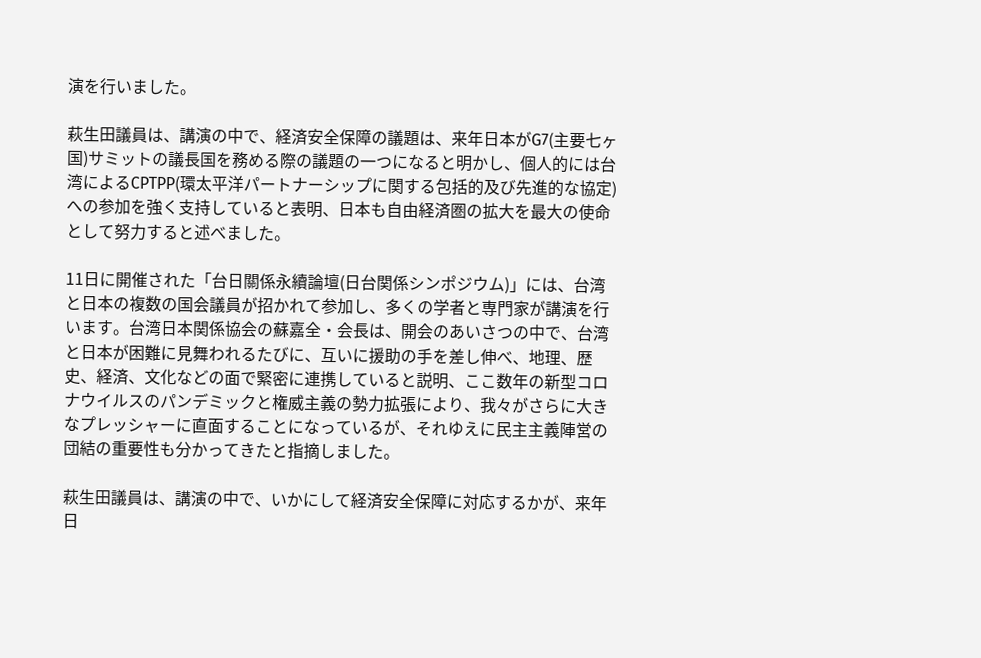演を行いました。

萩生田議員は、講演の中で、経済安全保障の議題は、来年日本がG7(主要七ヶ国)サミットの議長国を務める際の議題の一つになると明かし、個人的には台湾によるCPTPP(環太平洋パートナーシップに関する包括的及び先進的な協定)への参加を強く支持していると表明、日本も自由経済圏の拡大を最大の使命として努力すると述べました。

11日に開催された「台日關係永續論壇(日台関係シンポジウム)」には、台湾と日本の複数の国会議員が招かれて参加し、多くの学者と専門家が講演を行います。台湾日本関係協会の蘇嘉全・会長は、開会のあいさつの中で、台湾と日本が困難に見舞われるたびに、互いに援助の手を差し伸べ、地理、歴史、経済、文化などの面で緊密に連携していると説明、ここ数年の新型コロナウイルスのパンデミックと権威主義の勢力拡張により、我々がさらに大きなプレッシャーに直面することになっているが、それゆえに民主主義陣営の団結の重要性も分かってきたと指摘しました。

萩生田議員は、講演の中で、いかにして経済安全保障に対応するかが、来年日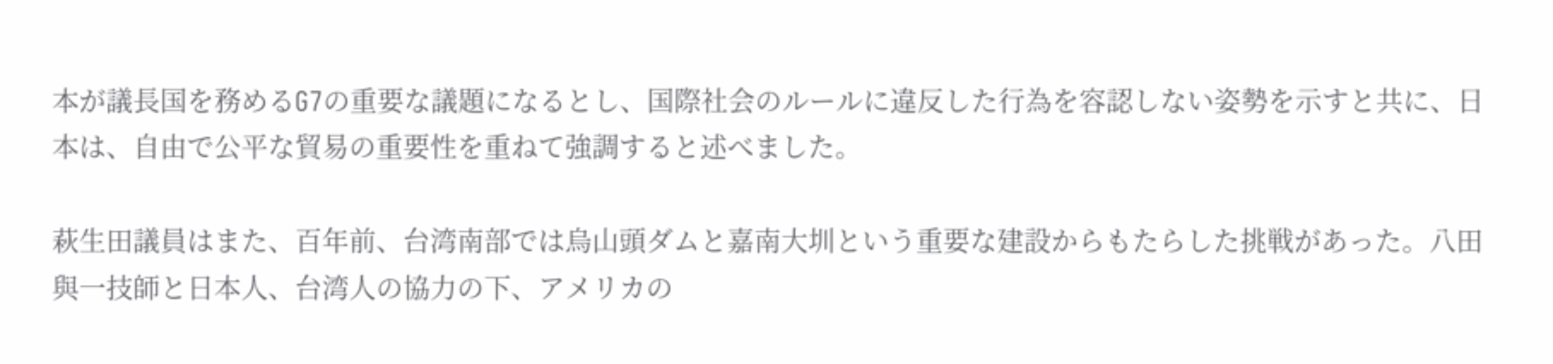本が議長国を務めるG7の重要な議題になるとし、国際社会のルールに違反した行為を容認しない姿勢を示すと共に、日本は、自由で公平な貿易の重要性を重ねて強調すると述べました。

萩生田議員はまた、百年前、台湾南部では烏山頭ダムと嘉南大圳という重要な建設からもたらした挑戦があった。八田與一技師と日本人、台湾人の協力の下、アメリカの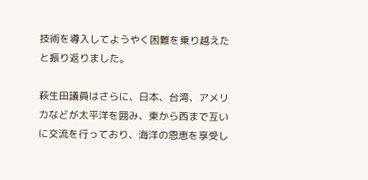技術を導入してようやく困難を乗り越えたと振り返りました。

萩生田議員はさらに、日本、台湾、アメリカなどが太平洋を囲み、東から西まで互いに交流を行っており、海洋の恩恵を享受し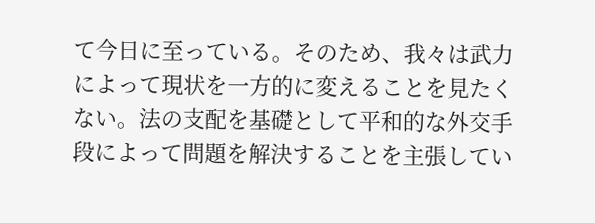て今日に至っている。そのため、我々は武力によって現状を一方的に変えることを見たくない。法の支配を基礎として平和的な外交手段によって問題を解決することを主張してい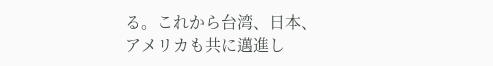る。これから台湾、日本、アメリカも共に邁進し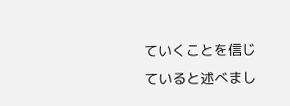ていくことを信じていると述べまし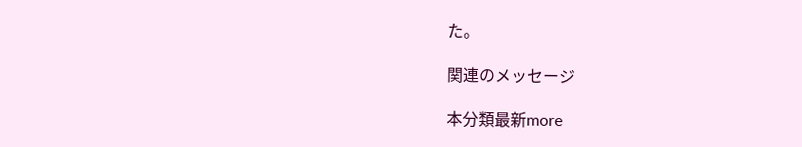た。

関連のメッセージ

本分類最新more